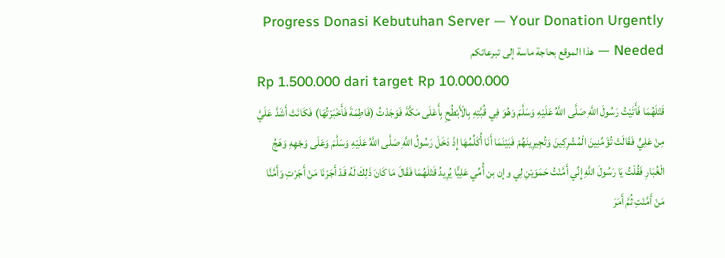Progress Donasi Kebutuhan Server — Your Donation Urgently Needed — هذا الموقع بحاجة ماسة إلى تبرعاتكم
Rp 1.500.000 dari target Rp 10.000.000
قَتْلَهُمَا فَأَتَيْتُ رَسُولَ اللَّهِ صَلَّى اللَّهُ عَلَيْهِ وَسَلَّمَ وَهُوَ فِي قُبَّتِهِ بِالْأَبْطُحِ بِأَعْلَى مَكَّةَ فَوَجَدْتُ (فَاطِمَةَ فَأَخْبَرْتُهَا) فَكَانَتْ أَشَدَّ عَلَيَّ مِنْ عَلِيٍّ فَقَالَتْ تُؤَمِّنِينَ الْمُشْرِكِينَ وَتُجِيرِينَهُمْ فَبَيْنَمَا أَنَا أُكَلِّمُهَا إِذْ دَخَلَ رَسُولُ اللَّهِ صَلَّى اللَّهُ عَلَيْهِ وَسَلَّمَ وَعَلَى وَجْهِهِ وَهَجُ الْغُبَارِ فَقُلْتُ يَا رَسُولَ اللَّهِ إِنِّي أَمَّنْتُ حَمَوَيْنِ لِي وإن بن أُمِّي عَلِيًّا يُرِيدُ قَتْلَهُمَا فَقَالَ مَا كَانَ ذَلِكَ لَهُ قَدْ أَجَرْنَا مَنْ أَجَرْتِ وَأَمَّنَّا مَنْ أَمَّنْتِ ثُمَّ أَمَرَ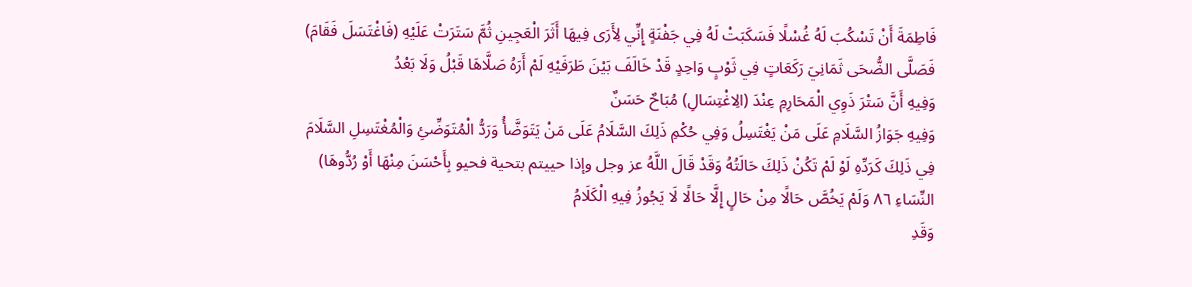فَاطِمَةَ أَنْ تَسْكُبَ لَهُ غُسْلًا فَسَكَبَتْ لَهُ فِي جَفْنَةٍ إِنِّي لِأَرَى فِيهَا أَثَرَ الْعَجِينِ ثُمَّ سَتَرَتْ عَلَيْهِ (فَاغْتَسَلَ فَقَامَ) فَصَلَّى الضُّحَى ثَمَانِيَ رَكَعَاتٍ فِي ثَوْبٍ وَاحِدٍ قَدْ خَالَفَ بَيْنَ طَرَفَيْهِ لَمْ أَرَهُ صَلَّاهَا قَبْلُ وَلَا بَعْدُ
وَفِيهِ أَنَّ سَتْرَ ذَوِي الْمَحَارِمِ عِنْدَ (الِاغْتِسَالِ) مُبَاحٌ حَسَنٌ
وَفِيهِ جَوَازُ السَّلَامِ عَلَى مَنْ يَغْتَسِلُ وَفِي حُكْمِ ذَلِكَ السَّلَامُ عَلَى مَنْ يَتَوَضَّأُ وَرَدُّ الْمُتَوَضِّئِ وَالْمُغْتَسِلِ السَّلَامَ فِي ذَلِكَ كَرَدِّهِ لَوْ لَمْ تَكُنْ ذَلِكَ حَالَتُهُ وَقَدْ قَالَ اللَّهُ عز وجل وإذا حييتم بتحية فحيو بِأَحْسَنَ مِنْهَا أَوْ رُدُّوهَا) النِّسَاءِ ٨٦ وَلَمْ يَخُصَّ حَالًا مِنْ حَالٍ إِلَّا حَالًا لَا يَجُوزُ فِيهِ الْكَلَامُ
وَقَدِ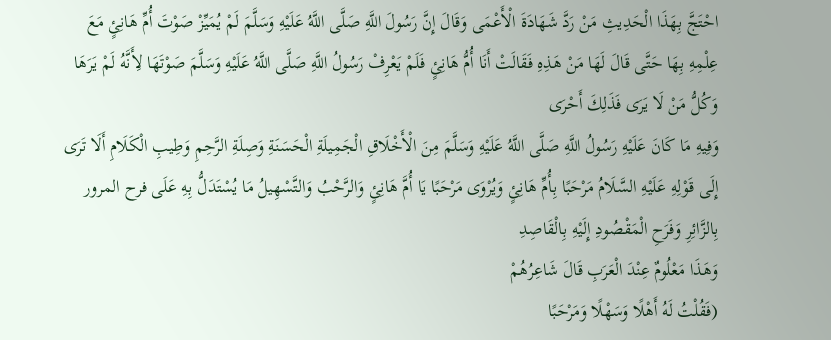احْتَجَّ بِهَذَا الْحَدِيثِ مَنْ رَدَّ شَهَادَةَ الْأَعْمَى وَقَالَ إِنَّ رَسُولَ اللَّهِ صَلَّى اللَّهُ عَلَيْهِ وَسَلَّمَ لَمْ يُمَيِّزْ صَوْتَ أُمِّ هَانِئٍ مَعَ عِلْمِهِ بِهَا حَتَّى قَالَ لَهَا مَنْ هَذِهِ فَقَالَتْ أَنَا أُمُّ هَانِئٍ فَلَمْ يَعْرِفْ رَسُولُ اللَّهِ صَلَّى اللَّهُ عَلَيْهِ وَسَلَّمَ صَوْتَهَا لِأَنَّهُ لَمْ يَرَهَا وَكُلُّ مَنْ لَا يَرَى فَذَلِكَ أَحْرَى
وَفِيهِ مَا كَانَ عَلَيْهِ رَسُولُ اللَّهِ صَلَّى اللَّهُ عَلَيْهِ وَسَلَّمَ مِنَ الْأَخْلَاقِ الْجَمِيلَةِ الْحَسَنَةِ وَصِلَةِ الرَّحِمِ وَطِيبِ الْكَلَامِ أَلَا تَرَى إِلَى قَوْلِهِ عَلَيْهِ السَّلَامُ مَرْحَبًا بِأُمِّ هَانِئٍ وَيُرْوَى مَرْحَبًا يَا أُمَّ هَانِئٍ وَالرَّحْبُ وَالتَّسْهِيلُ مَا يُسْتَدَلُّ بِهِ عَلَى فرح المرور بِالزَّائِرِ وَفَرَحِ الْمَقْصُودِ إِلَيْهِ بِالْقَاصِدِ
وَهَذَا مَعْلُومٌ عِنْدَ الْعَرَبِ قَالَ شَاعِرُهُمْ
(فَقُلْتُ لَهُ أَهْلًا وَسَهْلًا وَمَرْحَبًا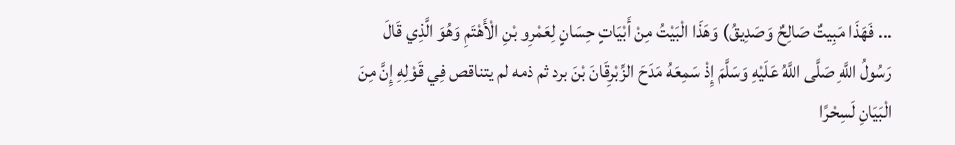... فَهَذَا مَبِيتٌ صَالِحٌ وَصَدِيقُ) وَهَذَا الْبَيْتُ مِنْ أَبْيَاتٍ حِسَانٍ لِعَمْرِو بْنِ الْأَهْتَمِ وَهُوَ الَّذِي قَالَ رَسُولُ اللَّهِ صَلَّى اللَّهُ عَلَيْهِ وَسَلَّمَ إِذْ سَمِعَهُ مَدَحَ الزِّبْرِقَانَ بْنَ برد ثم ذمه لم يتناقص فِي قَوْلِهِ إِنَّ مِنَ الْبَيَانِ لَسِحْرًا